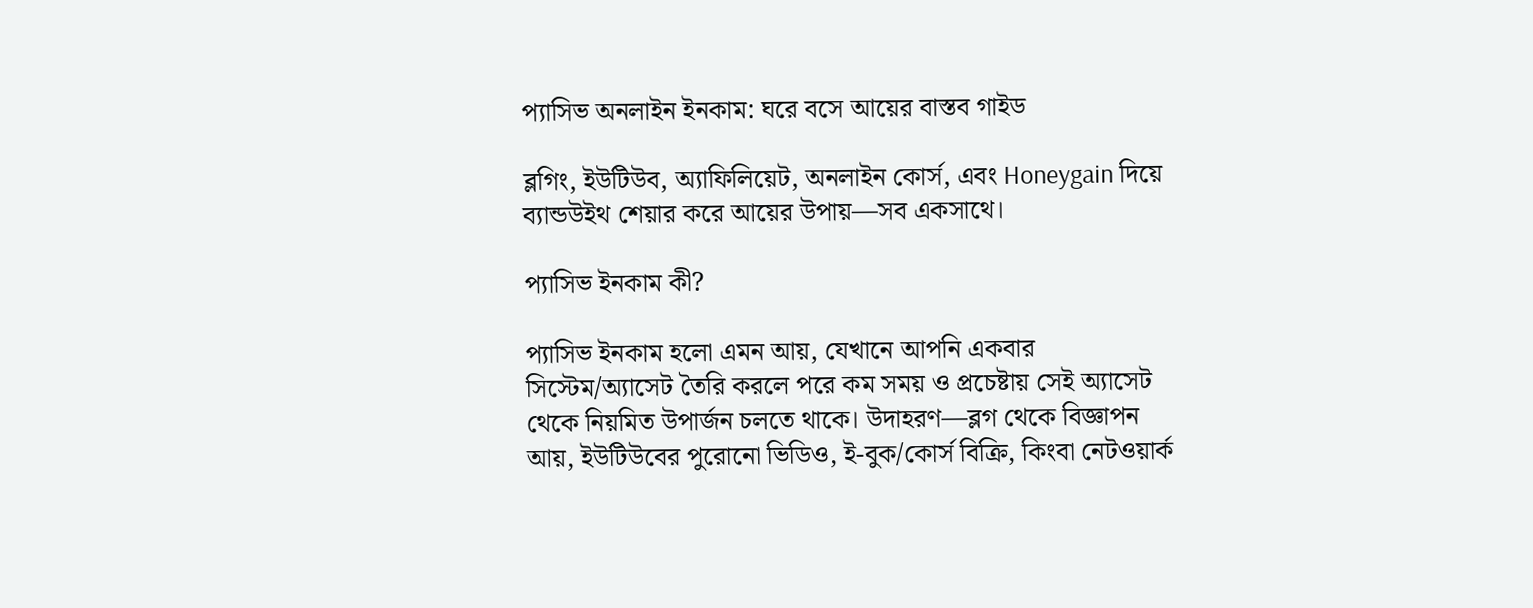প্যাসিভ অনলাইন ইনকাম: ঘরে বসে আয়ের বাস্তব গাইড

ব্লগিং, ইউটিউব, অ্যাফিলিয়েট, অনলাইন কোর্স, এবং Honeygain দিয়ে ব্যান্ডউইথ শেয়ার করে আয়ের উপায়—সব একসাথে।

প্যাসিভ ইনকাম কী?

প্যাসিভ ইনকাম হলো এমন আয়, যেখানে আপনি একবার সিস্টেম/অ্যাসেট তৈরি করলে পরে কম সময় ও প্রচেষ্টায় সেই অ্যাসেট থেকে নিয়মিত উপার্জন চলতে থাকে। উদাহরণ—ব্লগ থেকে বিজ্ঞাপন আয়, ইউটিউবের পুরোনো ভিডিও, ই-বুক/কোর্স বিক্রি, কিংবা নেটওয়ার্ক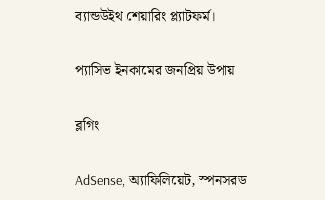ব্যান্ডউইথ শেয়ারিং প্ল্যাটফর্ম।

প্যাসিভ ইনকামের জনপ্রিয় উপায়

ব্লগিং

AdSense, অ্যাফিলিয়েট, স্পনসরড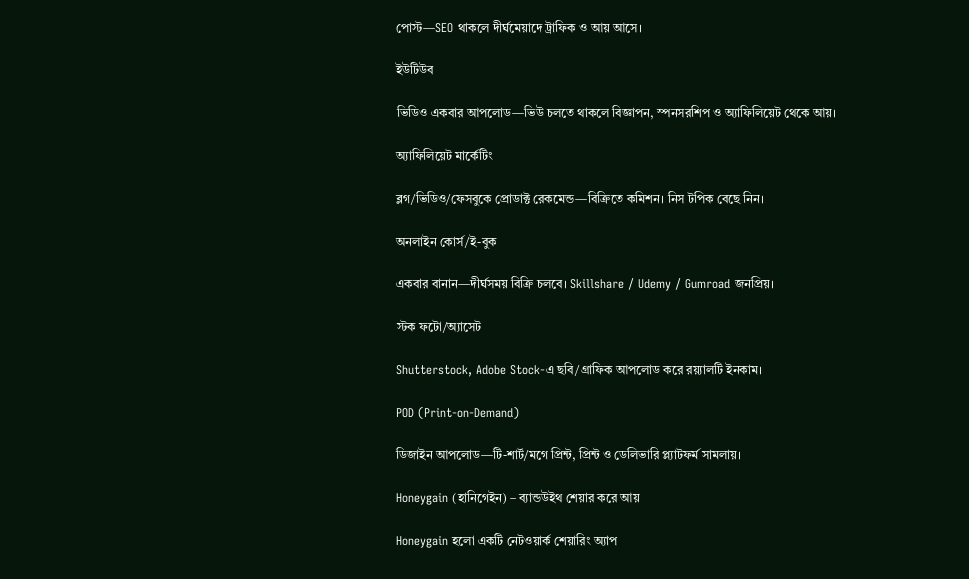পোস্ট—SEO থাকলে দীর্ঘমেয়াদে ট্রাফিক ও আয় আসে।

ইউটিউব

ভিডিও একবার আপলোড—ভিউ চলতে থাকলে বিজ্ঞাপন, স্পনসরশিপ ও অ্যাফিলিয়েট থেকে আয়।

অ্যাফিলিয়েট মার্কেটিং

ব্লগ/ভিডিও/ফেসবুকে প্রোডাক্ট রেকমেন্ড—বিক্রিতে কমিশন। নিস টপিক বেছে নিন।

অনলাইন কোর্স/ই-বুক

একবার বানান—দীর্ঘসময় বিক্রি চলবে। Skillshare / Udemy / Gumroad জনপ্রিয়।

স্টক ফটো/অ্যাসেট

Shutterstock, Adobe Stock-এ ছবি/গ্রাফিক আপলোড করে রয়্যালটি ইনকাম।

POD (Print-on-Demand)

ডিজাইন আপলোড—টি-শার্ট/মগে প্রিন্ট, প্রিন্ট ও ডেলিভারি প্ল্যাটফর্ম সামলায়।

Honeygain (হানিগেইন) – ব্যান্ডউইথ শেয়ার করে আয়

Honeygain হলো একটি নেটওয়ার্ক শেয়ারিং অ্যাপ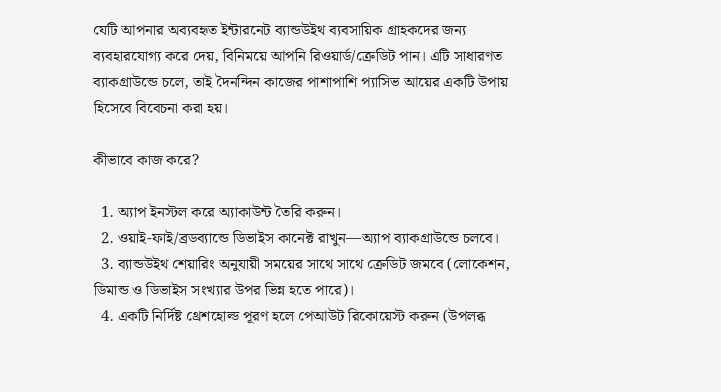যেটি আপনার অব্যবহৃত ইন্টারনেট ব্যান্ডউইথ ব্যবসায়িক গ্রাহকদের জন্য ব্যবহারযোগ্য করে দেয়, বিনিময়ে আপনি রিওয়ার্ড/ক্রেডিট পান। এটি সাধারণত ব্যাকগ্রাউন্ডে চলে, তাই দৈনন্দিন কাজের পাশাপাশি প্যাসিভ আয়ের একটি উপায় হিসেবে বিবেচনা করা হয়।

কীভাবে কাজ করে?

  1. অ্যাপ ইনস্টল করে অ্যাকাউন্ট তৈরি করুন।
  2. ওয়াই-ফাই/ব্রডব্যান্ডে ডিভাইস কানেক্ট রাখুন—অ্যাপ ব্যাকগ্রাউন্ডে চলবে।
  3. ব্যান্ডউইথ শেয়ারিং অনুযায়ী সময়ের সাথে সাথে ক্রেডিট জমবে (লোকেশন, ডিমান্ড ও ডিভাইস সংখ্যার উপর ভিন্ন হতে পারে)।
  4. একটি নির্দিষ্ট থ্রেশহোল্ড পূরণ হলে পেআউট রিকোয়েস্ট করুন (উপলব্ধ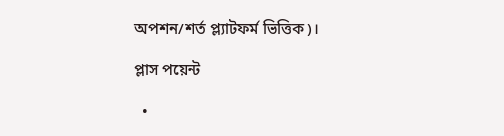অপশন/শর্ত প্ল্যাটফর্ম ভিত্তিক)।

প্লাস পয়েন্ট

  •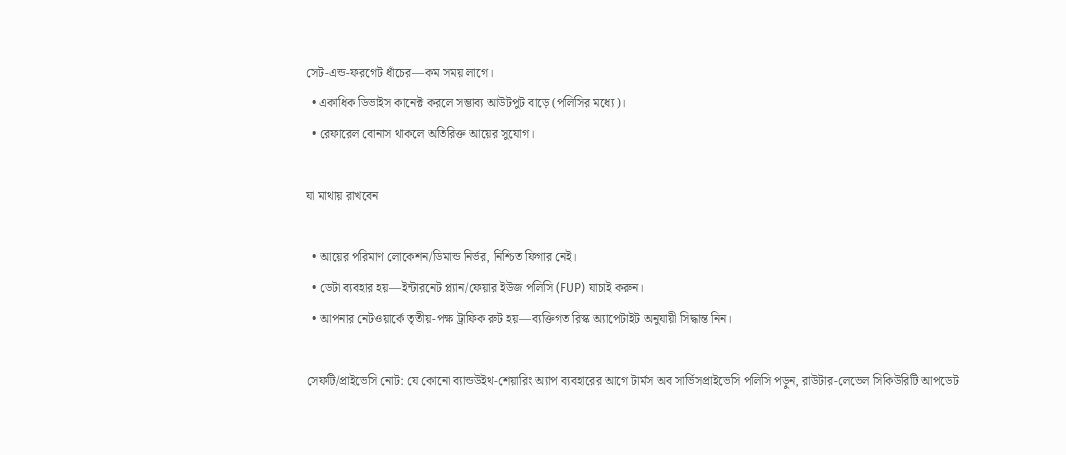সেট-এন্ড-ফরগেট ধাঁচের—কম সময় লাগে।
  • একাধিক ডিভাইস কানেক্ট করলে সম্ভাব্য আউটপুট বাড়ে (পলিসির মধ্যে)।
  • রেফারেল বোনাস থাকলে অতিরিক্ত আয়ের সুযোগ।

যা মাথায় রাখবেন

  • আয়ের পরিমাণ লোকেশন/ডিমান্ড নির্ভর, নিশ্চিত ফিগার নেই।
  • ডেটা ব্যবহার হয়—ইন্টারনেট প্ল্যান/ফেয়ার ইউজ পলিসি (FUP) যাচাই করুন।
  • আপনার নেটওয়ার্কে তৃতীয়-পক্ষ ট্রাফিক রুট হয়—ব্যক্তিগত রিস্ক অ্যাপেটাইট অনুযায়ী সিদ্ধান্ত নিন।

সেফটি/প্রাইভেসি নোট: যে কোনো ব্যান্ডউইথ-শেয়ারিং অ্যাপ ব্যবহারের আগে টার্মস অব সার্ভিসপ্রাইভেসি পলিসি পড়ুন, রাউটার-লেভেল সিকিউরিটি আপডেট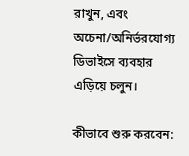রাখুন, এবং অচেনা/অনির্ভরযোগ্য ডিভাইসে ব্যবহার এড়িয়ে চলুন।

কীভাবে শুরু করবেন: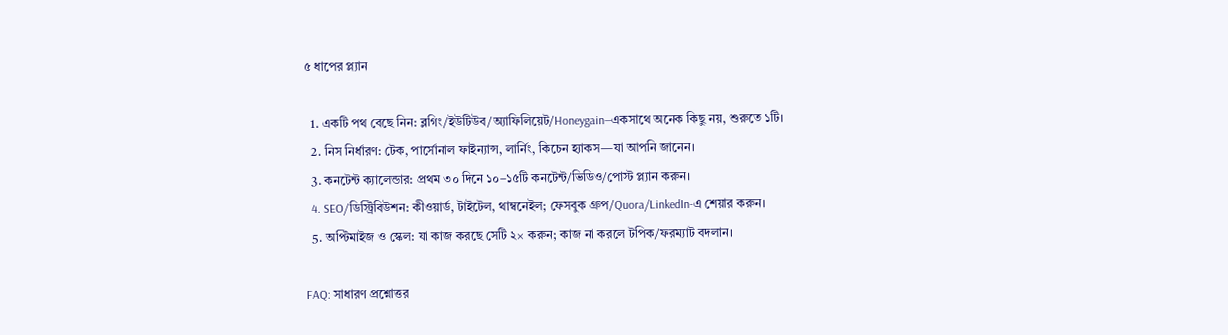৫ ধাপের প্ল্যান

  1. একটি পথ বেছে নিন: ব্লগিং/ইউটিউব/অ্যাফিলিয়েট/Honeygain—একসাথে অনেক কিছু নয়, শুরুতে ১টি।
  2. নিস নির্ধারণ: টেক, পার্সোনাল ফাইন্যান্স, লার্নিং, কিচেন হ্যাকস—যা আপনি জানেন।
  3. কনটেন্ট ক্যালেন্ডার: প্রথম ৩০ দিনে ১০–১৫টি কনটেন্ট/ভিডিও/পোস্ট প্ল্যান করুন।
  4. SEO/ডিস্ট্রিবিউশন: কীওয়ার্ড, টাইটেল, থাম্বনেইল; ফেসবুক গ্রুপ/Quora/LinkedIn-এ শেয়ার করুন।
  5. অপ্টিমাইজ ও স্কেল: যা কাজ করছে সেটি ২× করুন; কাজ না করলে টপিক/ফরম্যাট বদলান।

FAQ: সাধারণ প্রশ্নোত্তর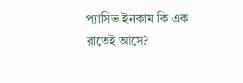প্যাসিভ ইনকাম কি এক রাতেই আসে?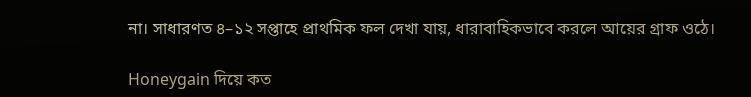না। সাধারণত ৪–১২ সপ্তাহে প্রাথমিক ফল দেখা যায়, ধারাবাহিকভাবে করলে আয়ের গ্রাফ ওঠে।

Honeygain দিয়ে কত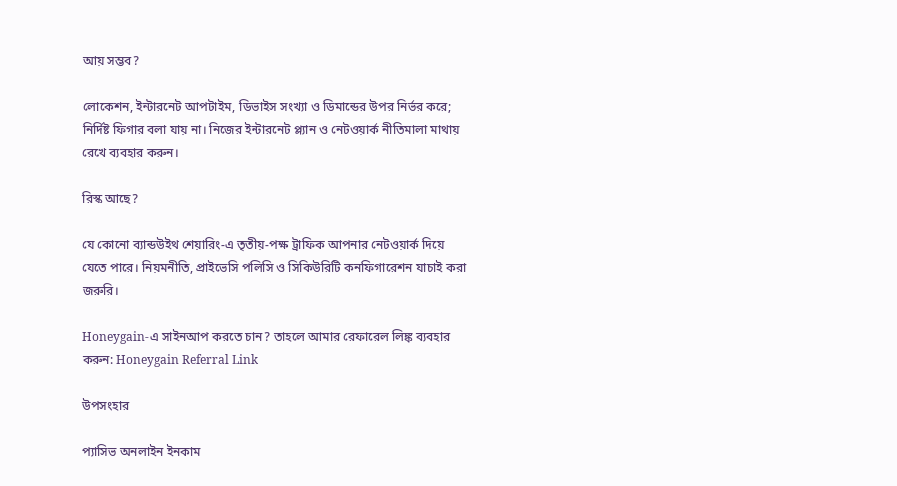আয় সম্ভব?

লোকেশন, ইন্টারনেট আপটাইম, ডিভাইস সংখ্যা ও ডিমান্ডের উপর নির্ভর করে; নির্দিষ্ট ফিগার বলা যায় না। নিজের ইন্টারনেট প্ল্যান ও নেটওয়ার্ক নীতিমালা মাথায় রেখে ব্যবহার করুন।

রিস্ক আছে?

যে কোনো ব্যান্ডউইথ শেয়ারিং-এ তৃতীয়-পক্ষ ট্রাফিক আপনার নেটওয়ার্ক দিয়ে যেতে পারে। নিয়মনীতি, প্রাইভেসি পলিসি ও সিকিউরিটি কনফিগারেশন যাচাই করা জরুরি।

Honeygain-এ সাইনআপ করতে চান? তাহলে আমার রেফারেল লিঙ্ক ব্যবহার করুন: Honeygain Referral Link

উপসংহার

প্যাসিভ অনলাইন ইনকাম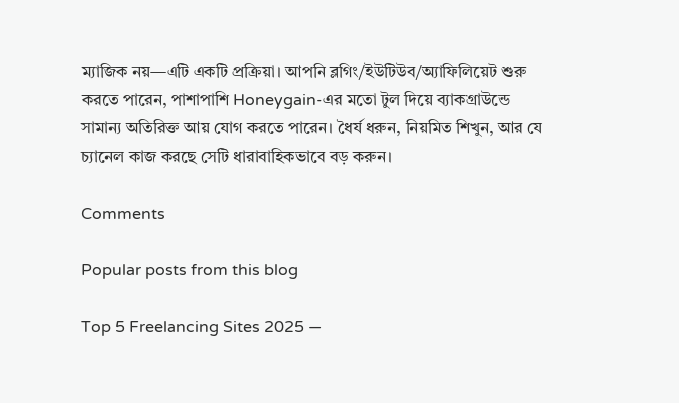ম্যাজিক নয়—এটি একটি প্রক্রিয়া। আপনি ব্লগিং/ইউটিউব/অ্যাফিলিয়েট শুরু করতে পারেন, পাশাপাশি Honeygain-এর মতো টুল দিয়ে ব্যাকগ্রাউন্ডে সামান্য অতিরিক্ত আয় যোগ করতে পারেন। ধৈর্য ধরুন, নিয়মিত শিখুন, আর যে চ্যানেল কাজ করছে সেটি ধারাবাহিকভাবে বড় করুন।

Comments

Popular posts from this blog

Top 5 Freelancing Sites 2025 —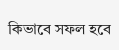কিভাবে সফল হবে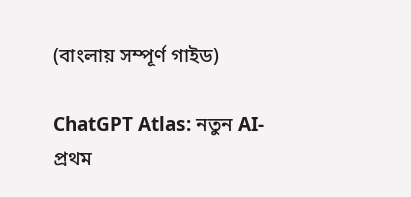(বাংলায় সম্পূর্ণ গাইড)

ChatGPT Atlas: নতুন AI-প্রথম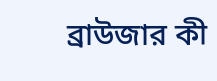ব্রাউজার কী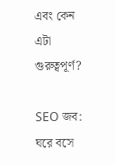এবং কেন এটা গুরুত্বপূর্ণ?

SEO জব: ঘরে বসে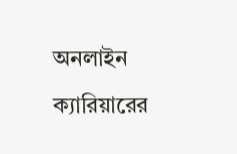অনলাইন ক্যারিয়ারের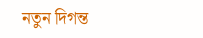নতুন দিগন্ত